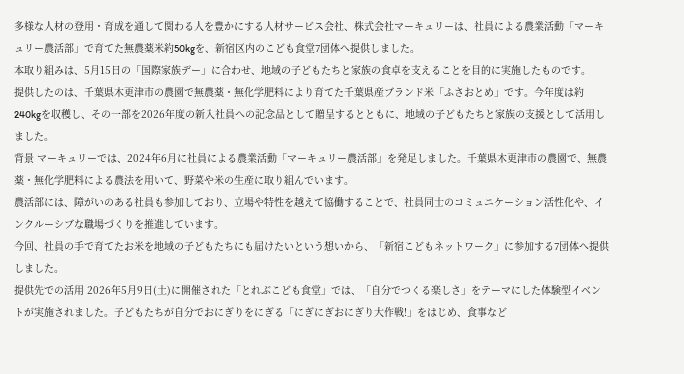多様な人材の登用・育成を通して関わる人を豊かにする人材サービス会社、株式会社マーキュリーは、社員による農業活動「マーキュリー農活部」で育てた無農薬米約50kgを、新宿区内のこども食堂7団体へ提供しました。
本取り組みは、5月15日の「国際家族デー」に合わせ、地域の子どもたちと家族の食卓を支えることを目的に実施したものです。
提供したのは、千葉県木更津市の農園で無農薬・無化学肥料により育てた千葉県産ブランド米「ふさおとめ」です。今年度は約240kgを収穫し、その一部を2026年度の新入社員への記念品として贈呈するとともに、地域の子どもたちと家族の支援として活用しました。
背景 マーキュリーでは、2024年6月に社員による農業活動「マーキュリー農活部」を発足しました。千葉県木更津市の農園で、無農薬・無化学肥料による農法を用いて、野菜や米の生産に取り組んでいます。
農活部には、障がいのある社員も参加しており、立場や特性を越えて協働することで、社員同士のコミュニケーション活性化や、インクルーシブな職場づくりを推進しています。
今回、社員の手で育てたお米を地域の子どもたちにも届けたいという想いから、「新宿こどもネットワーク」に参加する7団体へ提供しました。
提供先での活用 2026年5月9日(土)に開催された「とれぶこども食堂」では、「自分でつくる楽しさ」をテーマにした体験型イベントが実施されました。子どもたちが自分でおにぎりをにぎる「にぎにぎおにぎり大作戦!」をはじめ、食事など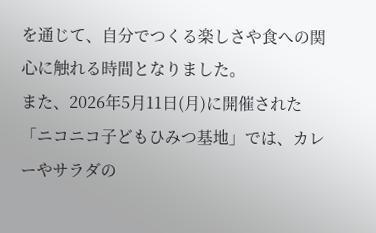を通じて、自分でつくる楽しさや食への関心に触れる時間となりました。
また、2026年5月11日(月)に開催された「ニコニコ子どもひみつ基地」では、カレーやサラダの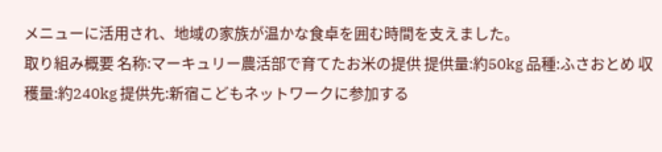メニューに活用され、地域の家族が温かな食卓を囲む時間を支えました。
取り組み概要 名称:マーキュリー農活部で育てたお米の提供 提供量:約50kg 品種:ふさおとめ 収穫量:約240kg 提供先:新宿こどもネットワークに参加する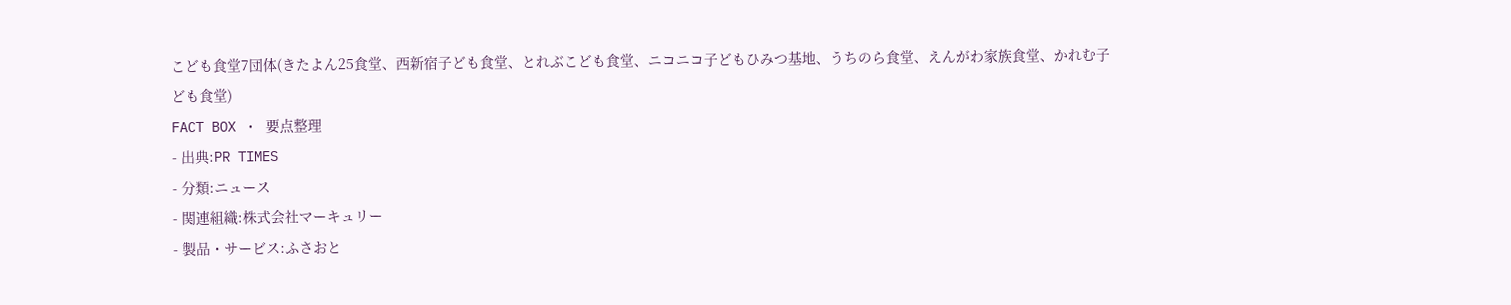こども食堂7団体(きたよん25食堂、西新宿子ども食堂、とれぶこども食堂、ニコニコ子どもひみつ基地、うちのら食堂、えんがわ家族食堂、かれむ子ども食堂)
FACT BOX ・ 要点整理
- 出典:PR TIMES
- 分類:ニュース
- 関連組織:株式会社マーキュリー
- 製品・サービス:ふさおと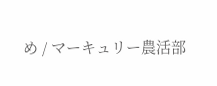め / マーキュリー農活部